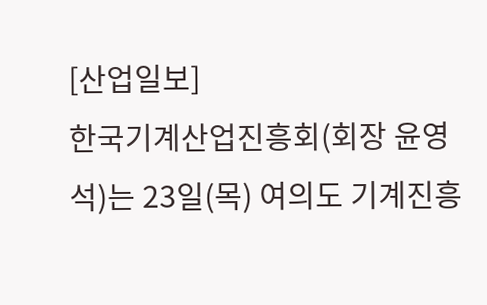[산업일보]
한국기계산업진흥회(회장 윤영석)는 23일(목) 여의도 기계진흥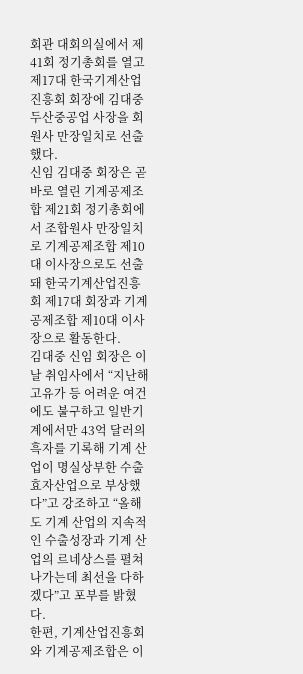회관 대회의실에서 제41회 정기총회를 열고 제17대 한국기계산업진흥회 회장에 김대중 두산중공업 사장을 회원사 만장일치로 선출했다.
신임 김대중 회장은 곧바로 열린 기계공제조합 제21회 정기총회에서 조합원사 만장일치로 기계공제조합 제10대 이사장으로도 선출돼 한국기계산업진흥회 제17대 회장과 기계공제조합 제10대 이사장으로 활동한다.
김대중 신임 회장은 이날 취임사에서 “지난해 고유가 등 어려운 여건에도 불구하고 일반기계에서만 43억 달러의 흑자를 기록해 기계 산업이 명실상부한 수출효자산업으로 부상했다”고 강조하고 “올해도 기계 산업의 지속적인 수출성장과 기계 산업의 르네상스를 펼쳐 나가는데 최선을 다하겠다”고 포부를 밝혔다.
한편, 기계산업진흥회와 기계공제조합은 이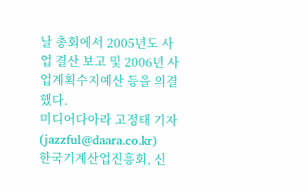날 총회에서 2005년도 사업 결산 보고 및 2006년 사업계획수지예산 등을 의결했다.
미디어다아라 고정태 기자(jazzful@daara.co.kr)
한국기계산업진흥회, 신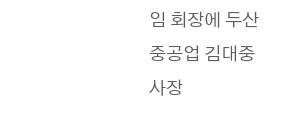임 회장에 두산중공업 김대중 사장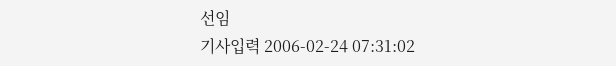선임
기사입력 2006-02-24 07:31:02